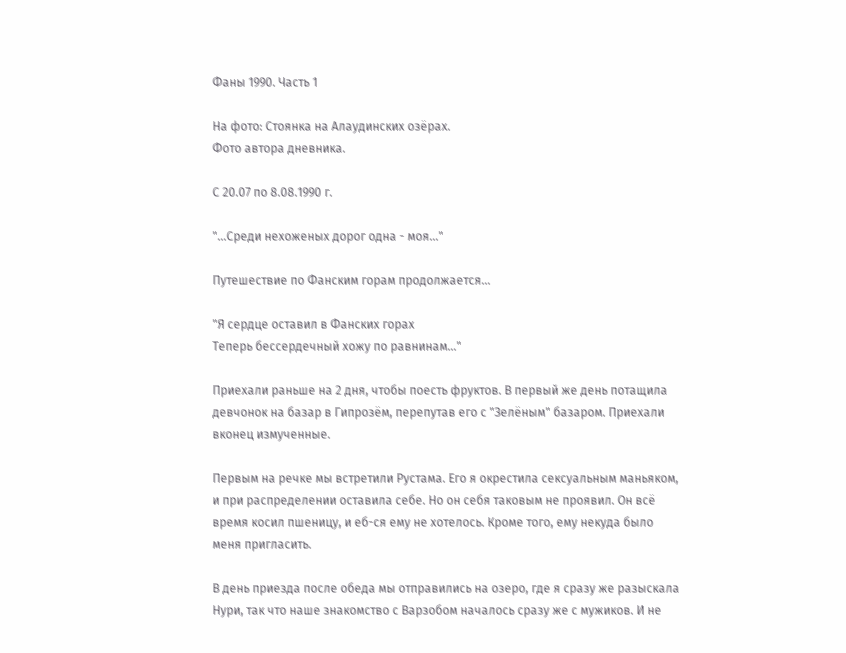Фаны 1990. Часть 1

На фото: Стоянка на Алаудинских озёрах.
Фото автора дневника.

С 20.07 по 8.08.1990 г.

"...Среди нехоженых дорог одна - моя..."

Путешествие по Фанским горам продолжается...

"Я сердце оставил в Фанских горах
Теперь бессердечный хожу по равнинам..."

Приехали раньше на 2 дня, чтобы поесть фруктов. В первый же день потащила
девчонок на базар в Гипрозём, перепутав его с "Зелёным" базаром. Приехали
вконец измученные.

Первым на речке мы встретили Рустама. Его я окрестила сексуальным маньяком,
и при распределении оставила себе. Но он себя таковым не проявил. Он всё
время косил пшеницу, и еб-ся ему не хотелось. Кроме того, ему некуда было
меня пригласить.

В день приезда после обеда мы отправились на озеро, где я сразу же разыскала
Нури, так что наше знакомство с Варзобом началось сразу же с мужиков. И не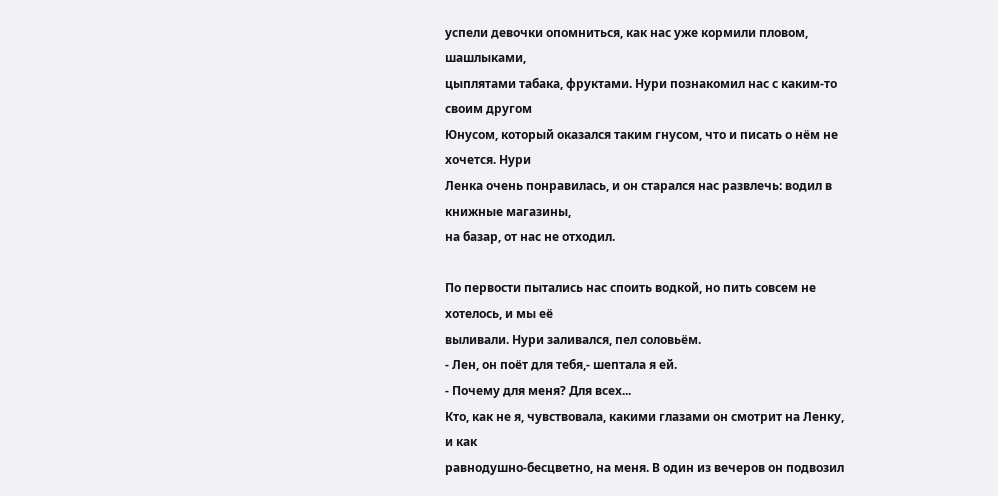успели девочки опомниться, как нас уже кормили пловом, шашлыками,
цыплятами табака, фруктами. Нури познакомил нас с каким-то своим другом
Юнусом, который оказался таким гнусом, что и писать о нём не хочется. Нури
Ленка очень понравилась, и он старался нас развлечь: водил в книжные магазины,
на базар, от нас не отходил.

По первости пытались нас споить водкой, но пить совсем не хотелось, и мы её
выливали. Нури заливался, пел соловьём.
- Лен, он поёт для тебя,- шептала я ей.
- Почему для меня? Для всех...
Кто, как не я, чувствовала, какими глазами он смотрит на Ленку, и как
равнодушно-бесцветно, на меня. В один из вечеров он подвозил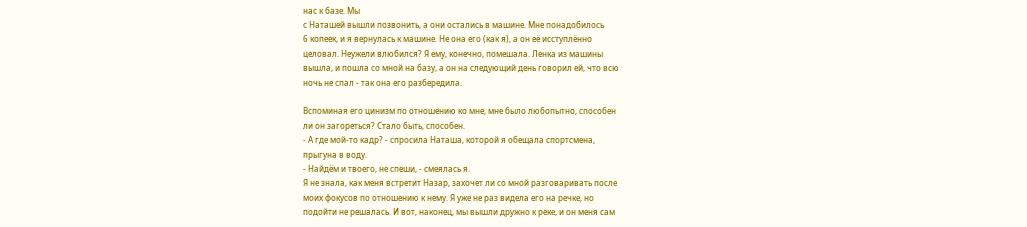нас к базе. Мы
с Наташей вышли позвонить, а они остались в машине. Мне понадобилось
6 копеек, и я вернулась к машине. Не она его (как я), а он её исступлённо
целовал. Неужели влюбился? Я ему, конечно, помешала. Ленка из машины
вышла, и пошла со мной на базу, а он на следующий день говорил ей, что всю
ночь не спал - так она его разбередила.

Вспоминая его цинизм по отношению ко мне, мне было любопытно, способен
ли он загореться? Стало быть, способен.
- А где мой-то кадр? - спросила Наташа, которой я обещала спортсмена,
прыгуна в воду.
- Найдём и твоего, не спеши, - смеялась я.
Я не знала, как меня встретит Назар, захочет ли со мной разговаривать после
моих фокусов по отношению к нему. Я уже не раз видела его на речке, но
подойти не решалась. И вот, наконец, мы вышли дружно к реке, и он меня сам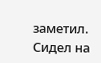заметил. Сидел на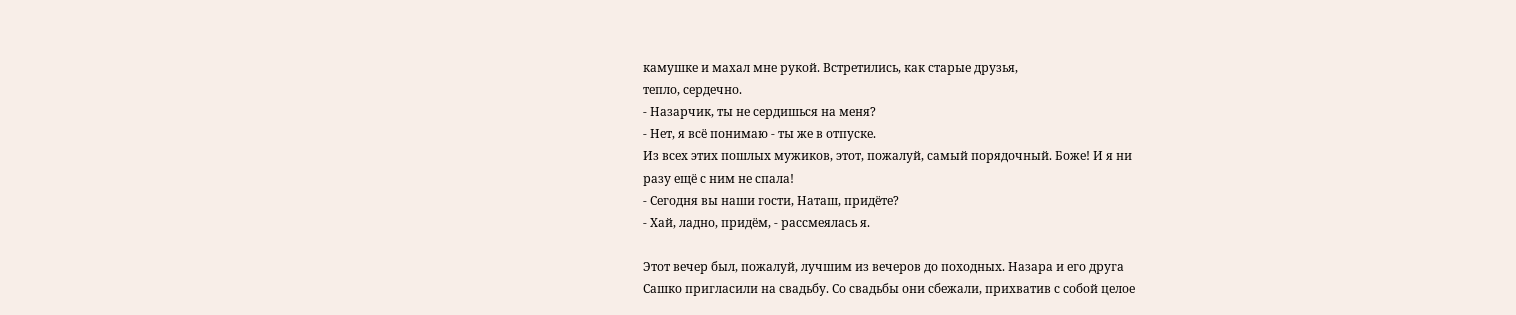камушке и махал мне рукой. Встретились, как старые друзья,
тепло, сердечно.
- Назарчик, ты не сердишься на меня?
- Нет, я всё понимаю - ты же в отпуске.
Из всех этих пошлых мужиков, этот, пожалуй, самый порядочный. Боже! И я ни
разу ещё с ним не спала!
- Сегодня вы наши гости, Наташ, придёте?
- Хай, ладно, придём, - рассмеялась я.

Этот вечер был, пожалуй, лучшим из вечеров до походных. Назара и его друга
Сашко пригласили на свадьбу. Со свадьбы они сбежали, прихватив с собой целое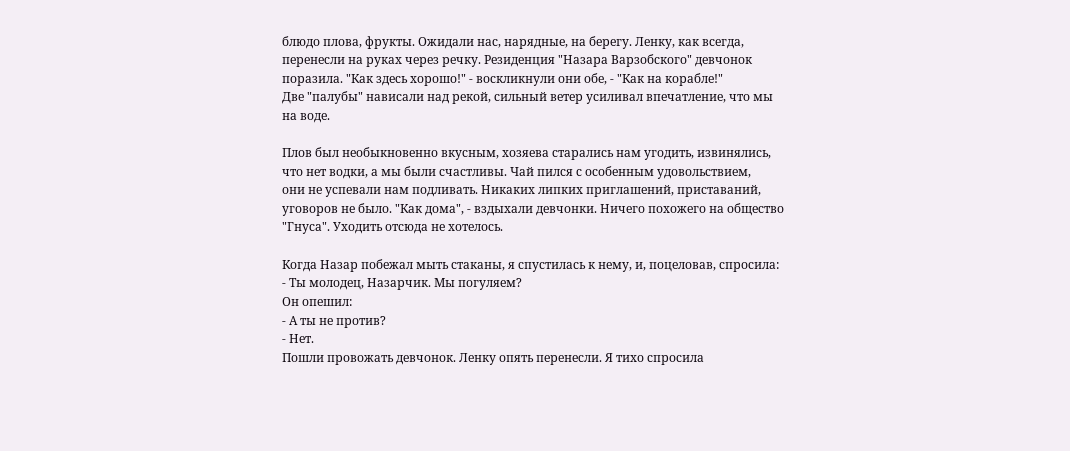блюдо плова, фрукты. Ожидали нас, нарядные, на берегу. Ленку, как всегда,
перенесли на руках через речку. Резиденция "Назара Варзобского" девчонок
поразила. "Как здесь хорошо!" - воскликнули они обе, - "Как на корабле!"
Две "палубы" нависали над рекой, сильный ветер усиливал впечатление, что мы
на воде.

Плов был необыкновенно вкусным, хозяева старались нам угодить, извинялись,
что нет водки, а мы были счастливы. Чай пился с особенным удовольствием,
они не успевали нам подливать. Никаких липких приглашений, приставаний,
уговоров не было. "Как дома", - вздыхали девчонки. Ничего похожего на общество
"Гнуса". Уходить отсюда не хотелось.

Когда Назар побежал мыть стаканы, я спустилась к нему, и, поцеловав, спросила:
- Ты молодец, Назарчик. Мы погуляем?
Он опешил:
- А ты не против?
- Нет.
Пошли провожать девчонок. Ленку опять перенесли. Я тихо спросила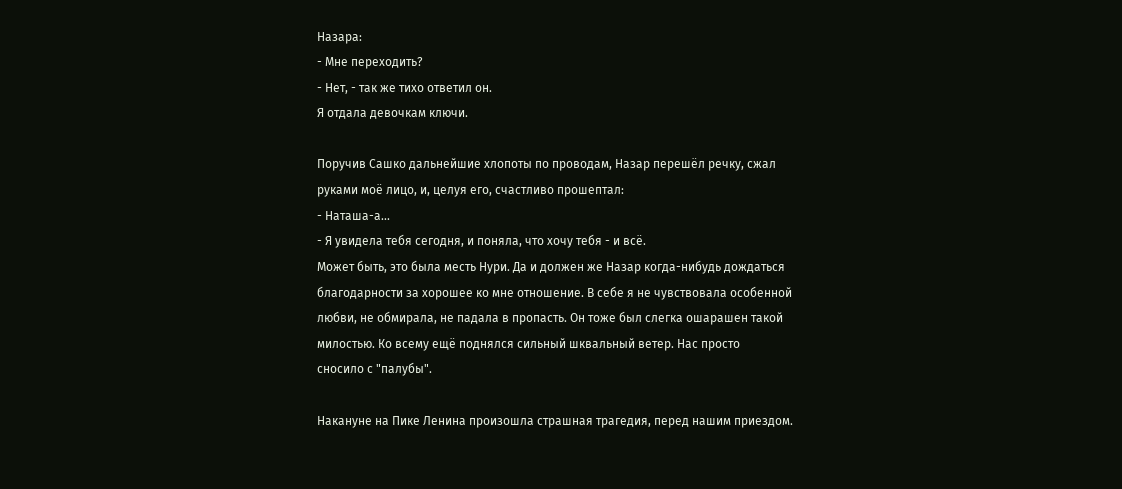Назара:
- Мне переходить?
- Нет, - так же тихо ответил он.
Я отдала девочкам ключи.

Поручив Сашко дальнейшие хлопоты по проводам, Назар перешёл речку, сжал
руками моё лицо, и, целуя его, счастливо прошептал:
- Наташа-а...
- Я увидела тебя сегодня, и поняла, что хочу тебя - и всё.
Может быть, это была месть Нури. Да и должен же Назар когда-нибудь дождаться
благодарности за хорошее ко мне отношение. В себе я не чувствовала особенной
любви, не обмирала, не падала в пропасть. Он тоже был слегка ошарашен такой
милостью. Ко всему ещё поднялся сильный шквальный ветер. Нас просто
сносило с "палубы".

Накануне на Пике Ленина произошла страшная трагедия, перед нашим приездом.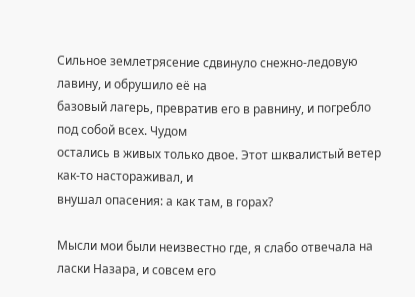Сильное землетрясение сдвинуло снежно-ледовую лавину, и обрушило её на
базовый лагерь, превратив его в равнину, и погребло под собой всех. Чудом
остались в живых только двое. Этот шквалистый ветер как-то настораживал, и
внушал опасения: а как там, в горах?

Мысли мои были неизвестно где, я слабо отвечала на ласки Назара, и совсем его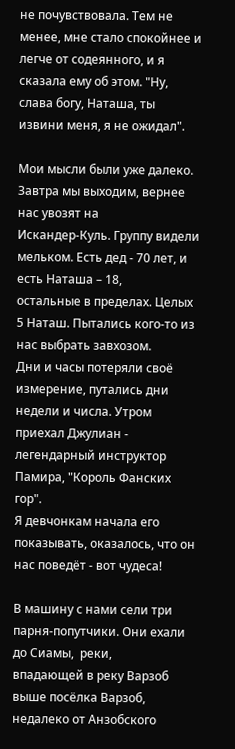не почувствовала. Тем не менее, мне стало спокойнее и легче от содеянного, и я
сказала ему об этом. "Ну, слава богу, Наташа, ты извини меня, я не ожидал".

Мои мысли были уже далеко. Завтра мы выходим, вернее нас увозят на
Искандер-Куль. Группу видели мельком. Есть дед - 70 лет, и есть Наташа – 18,
остальные в пределах. Целых 5 Наташ. Пытались кого-то из нас выбрать завхозом.
Дни и часы потеряли своё измерение, путались дни недели и числа. Утром
приехал Джулиан - легендарный инструктор Памира, "Король Фанских гор".
Я девчонкам начала его показывать, оказалось, что он нас поведёт - вот чудеса!

В машину с нами сели три парня-попутчики. Они ехали до Сиамы,  реки,
впадающей в реку Варзоб выше посёлка Варзоб, недалеко от Анзобского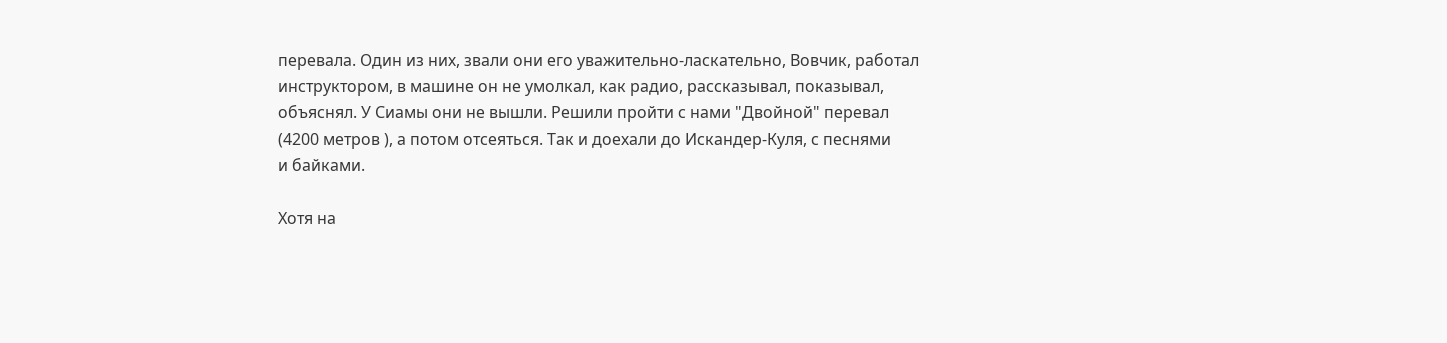перевала. Один из них, звали они его уважительно-ласкательно, Вовчик, работал
инструктором, в машине он не умолкал, как радио, рассказывал, показывал,
объяснял. У Сиамы они не вышли. Решили пройти с нами "Двойной" перевал
(4200 метров ), а потом отсеяться. Так и доехали до Искандер-Куля, с песнями
и байками.

Хотя на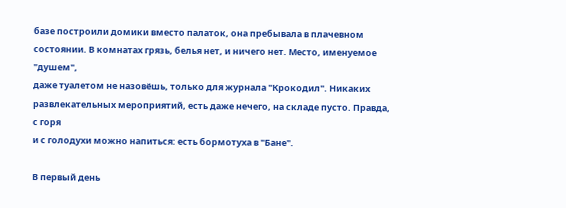базе построили домики вместо палаток, она пребывала в плачевном
состоянии. В комнатах грязь, белья нет, и ничего нет. Место, именуемое "душем",
даже туалетом не назовёшь, только для журнала "Крокодил". Никаких
развлекательных мероприятий, есть даже нечего, на складе пусто. Правда, с горя
и с голодухи можно напиться: есть бормотуха в "Бане".

В первый день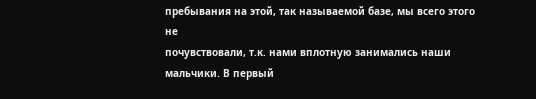пребывания на этой, так называемой базе, мы всего этого не
почувствовали, т.к. нами вплотную занимались наши мальчики. В первый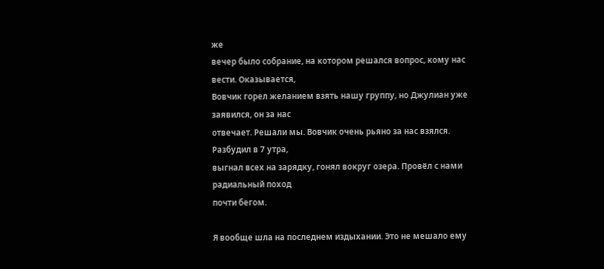же
вечер было собрание, на котором решался вопрос, кому нас вести. Оказывается,
Вовчик горел желанием взять нашу группу, но Джулиан уже заявился, он за нас
отвечает. Решали мы. Вовчик очень рьяно за нас взялся. Разбудил в 7 утра,
выгнал всех на зарядку, гонял вокруг озера. Провёл с нами радиальный поход
почти бегом.

Я вообще шла на последнем издыхании. Это не мешало ему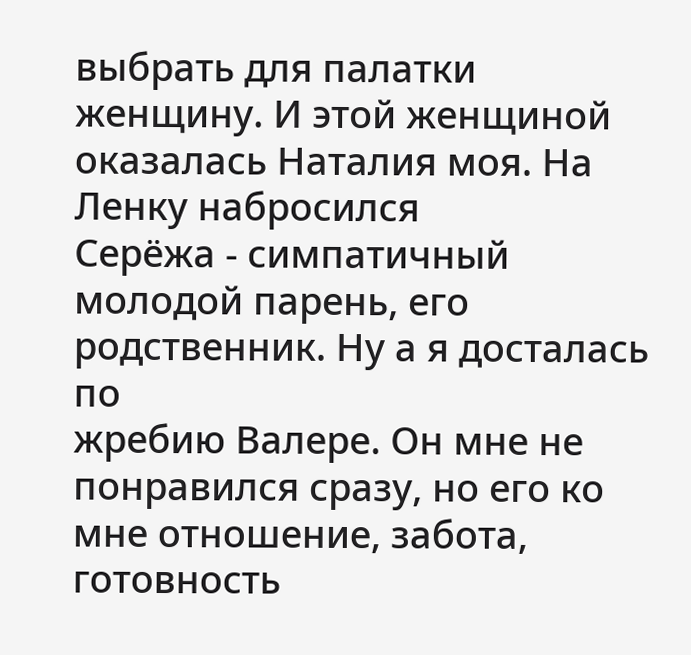выбрать для палатки
женщину. И этой женщиной оказалась Наталия моя. На Ленку набросился
Серёжа - симпатичный молодой парень, его родственник. Ну а я досталась по
жребию Валере. Он мне не понравился сразу, но его ко мне отношение, забота,
готовность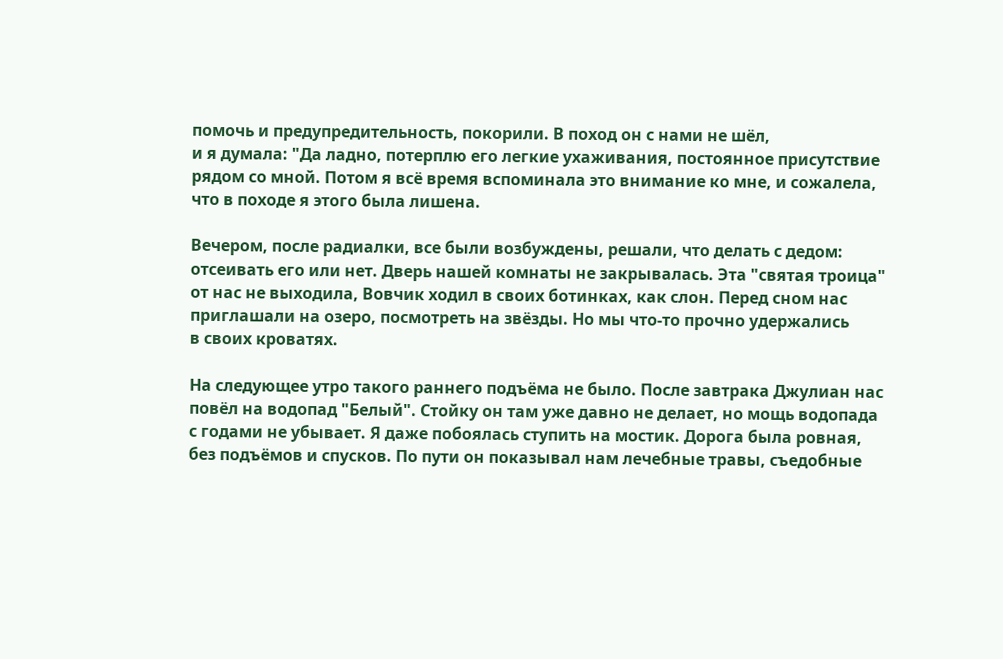помочь и предупредительность, покорили. В поход он с нами не шёл,
и я думала: "Да ладно, потерплю его легкие ухаживания, постоянное присутствие
рядом со мной. Потом я всё время вспоминала это внимание ко мне, и сожалела,
что в походе я этого была лишена.

Вечером, после радиалки, все были возбуждены, решали, что делать с дедом:
отсеивать его или нет. Дверь нашей комнаты не закрывалась. Эта "святая троица"
от нас не выходила, Вовчик ходил в своих ботинках, как слон. Перед сном нас
приглашали на озеро, посмотреть на звёзды. Но мы что-то прочно удержались
в своих кроватях.

На следующее утро такого раннего подъёма не было. После завтрака Джулиан нас
повёл на водопад "Белый". Стойку он там уже давно не делает, но мощь водопада
с годами не убывает. Я даже побоялась ступить на мостик. Дорога была ровная,
без подъёмов и спусков. По пути он показывал нам лечебные травы, съедобные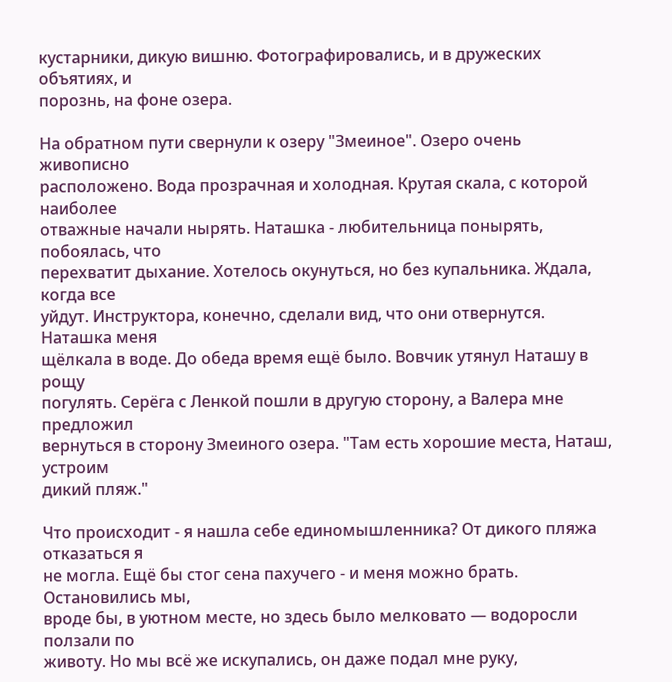кустарники, дикую вишню. Фотографировались, и в дружеских объятиях, и
порознь, на фоне озера.

На обратном пути свернули к озеру "Змеиное". Озеро очень живописно
расположено. Вода прозрачная и холодная. Крутая скала, с которой наиболее
отважные начали нырять. Наташка - любительница понырять, побоялась, что
перехватит дыхание. Хотелось окунуться, но без купальника. Ждала, когда все
уйдут. Инструктора, конечно, сделали вид, что они отвернутся. Наташка меня
щёлкала в воде. До обеда время ещё было. Вовчик утянул Наташу в рощу
погулять. Серёга с Ленкой пошли в другую сторону, а Валера мне предложил
вернуться в сторону Змеиного озера. "Там есть хорошие места, Наташ, устроим
дикий пляж."

Что происходит - я нашла себе единомышленника? От дикого пляжа отказаться я
не могла. Ещё бы стог сена пахучего - и меня можно брать. Остановились мы,
вроде бы, в уютном месте, но здесь было мелковато — водоросли ползали по
животу. Но мы всё же искупались, он даже подал мне руку,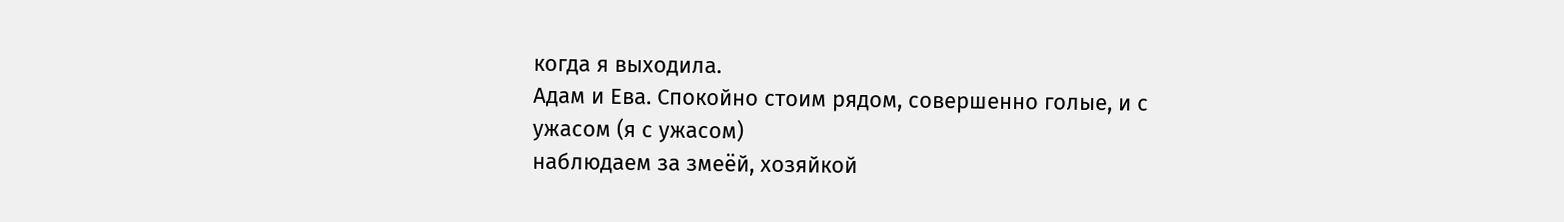когда я выходила.
Адам и Ева. Спокойно стоим рядом, совершенно голые, и с ужасом (я с ужасом)
наблюдаем за змеёй, хозяйкой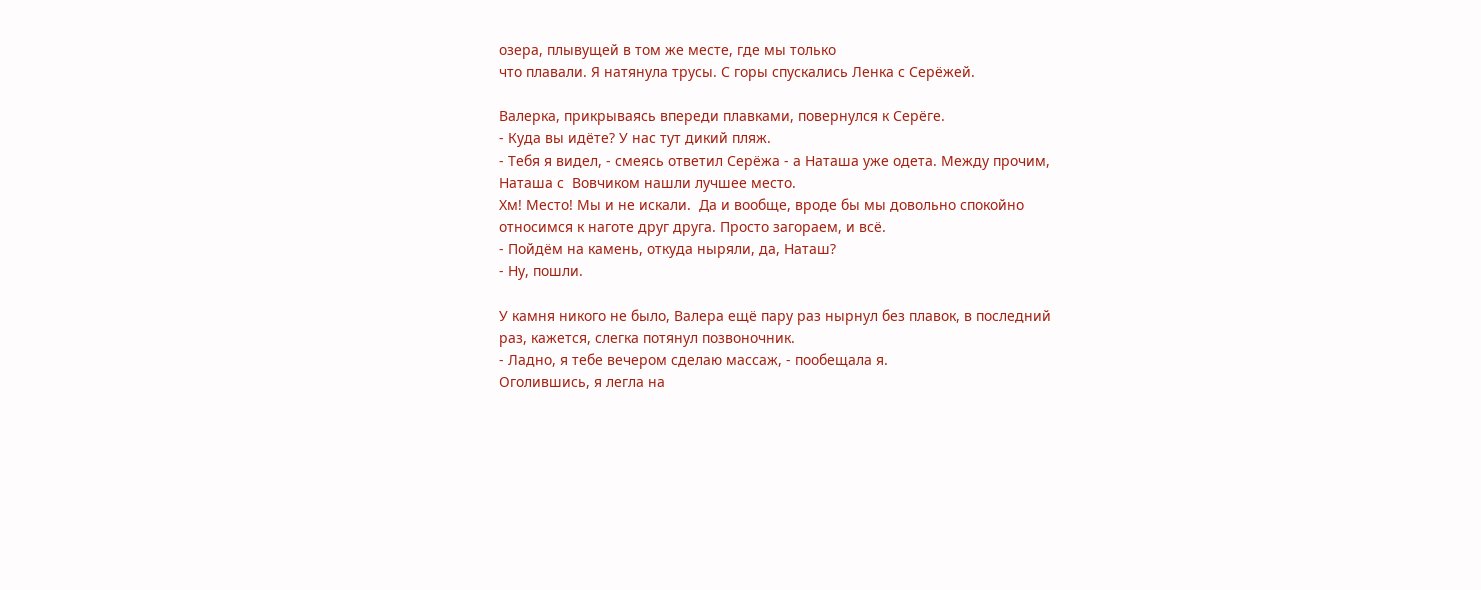озера, плывущей в том же месте, где мы только
что плавали. Я натянула трусы. С горы спускались Ленка с Серёжей.

Валерка, прикрываясь впереди плавками, повернулся к Серёге.
- Куда вы идёте? У нас тут дикий пляж.
- Тебя я видел, - смеясь ответил Серёжа - а Наташа уже одета. Между прочим,
Наташа с  Вовчиком нашли лучшее место.
Хм! Место! Мы и не искали.  Да и вообще, вроде бы мы довольно спокойно
относимся к наготе друг друга. Просто загораем, и всё.
- Пойдём на камень, откуда ныряли, да, Наташ?
- Ну, пошли.

У камня никого не было, Валера ещё пару раз нырнул без плавок, в последний
раз, кажется, слегка потянул позвоночник.
- Ладно, я тебе вечером сделаю массаж, - пообещала я.
Оголившись, я легла на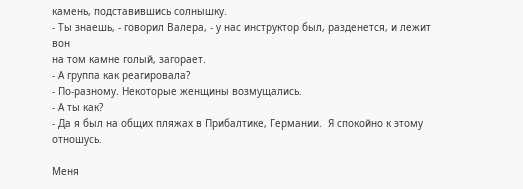камень, подставившись солнышку.
- Ты знаешь, - говорил Валера, - у нас инструктор был, разденется, и лежит вон
на том камне голый, загорает.
- А группа как реагировала?
- По-разному. Некоторые женщины возмущались.
- А ты как?
- Да я был на общих пляжах в Прибалтике, Германии.  Я спокойно к этому
отношусь.

Меня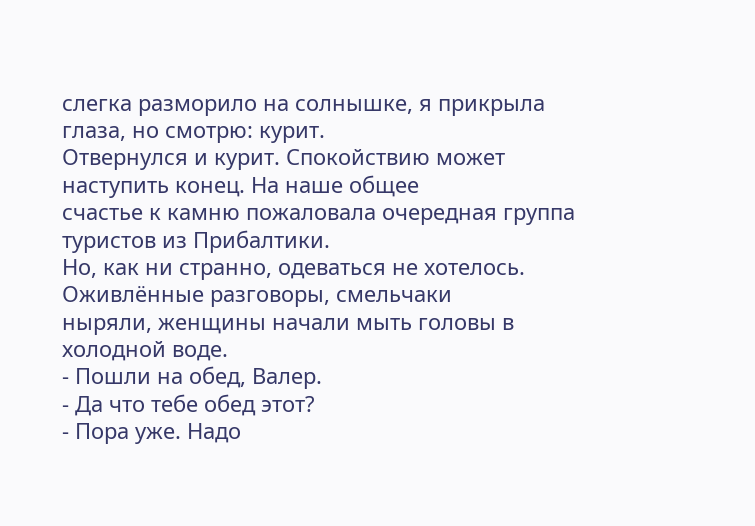слегка разморило на солнышке, я прикрыла глаза, но смотрю: курит.
Отвернулся и курит. Спокойствию может наступить конец. На наше общее
счастье к камню пожаловала очередная группа туристов из Прибалтики.
Но, как ни странно, одеваться не хотелось. Оживлённые разговоры, смельчаки
ныряли, женщины начали мыть головы в холодной воде.
- Пошли на обед, Валер.
- Да что тебе обед этот?
- Пора уже. Надо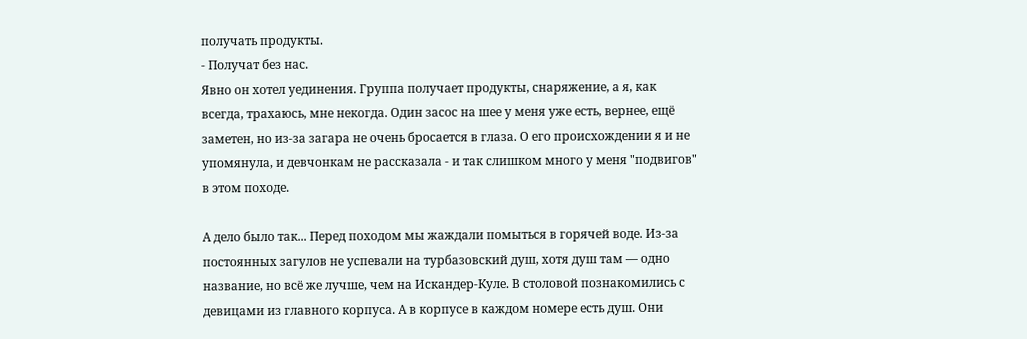получать продукты.
- Получат без нас.
Явно он хотел уединения. Группа получает продукты, снаряжение, а я, как
всегда, трахаюсь, мне некогда. Один засос на шее у меня уже есть, вернее, ещё
заметен, но из-за загара не очень бросается в глаза. О его происхождении я и не
упомянула, и девчонкам не рассказала - и так слишком много у меня "подвигов"
в этом походе.

А дело было так... Перед походом мы жаждали помыться в горячей воде. Из-за
постоянных загулов не успевали на турбазовский душ, хотя душ там — одно
название, но всё же лучше, чем на Искандер-Куле. В столовой познакомились с
девицами из главного корпуса. А в корпусе в каждом номере есть душ. Они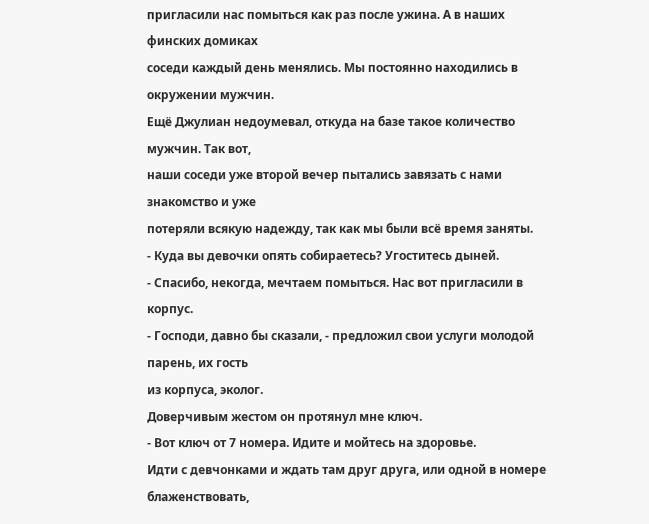пригласили нас помыться как раз после ужина. А в наших финских домиках
соседи каждый день менялись. Мы постоянно находились в окружении мужчин.
Ещё Джулиан недоумевал, откуда на базе такое количество мужчин. Так вот,
наши соседи уже второй вечер пытались завязать с нами знакомство и уже
потеряли всякую надежду, так как мы были всё время заняты.
- Куда вы девочки опять собираетесь? Угоститесь дыней.
- Спасибо, некогда, мечтаем помыться. Нас вот пригласили в корпус.
- Господи, давно бы сказали, - предложил свои услуги молодой парень, их гость
из корпуса, эколог.
Доверчивым жестом он протянул мне ключ.
- Вот ключ от 7 номера. Идите и мойтесь на здоровье.
Идти с девчонками и ждать там друг друга, или одной в номере блаженствовать,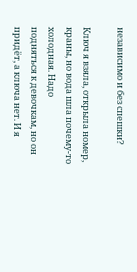независимо и без спешки?

Ключ я взяла, открыла номер, краны, но вода шла почему-то холодная. Надо
подняться к девочкам, но он придёт, а ключа нет. И я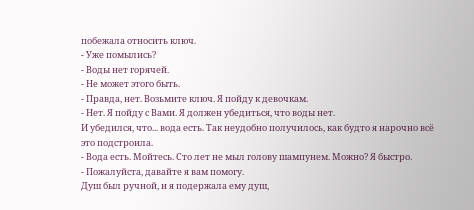побежала относить ключ.
- Уже помылись?
- Воды нет горячей.
- Не может этого быть.
- Правда, нет. Возьмите ключ. Я пойду к девочкам.
- Нет. Я пойду с Вами. Я должен убедиться, что воды нет.
И убедился, что... вода есть. Так неудобно получилось, как будто я нарочно всё
это подстроила.
- Вода есть. Мойтесь. Сто лет не мыл голову шампунем. Можно? Я быстро.
- Пожалуйста, давайте я вам помогу.
Душ был ручной, и я подержала ему душ,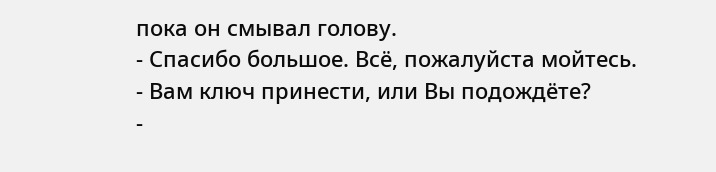пока он смывал голову.
- Спасибо большое. Всё, пожалуйста мойтесь.
- Вам ключ принести, или Вы подождёте?
-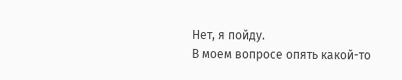Нет, я пойду.
В моем вопросе опять какой-то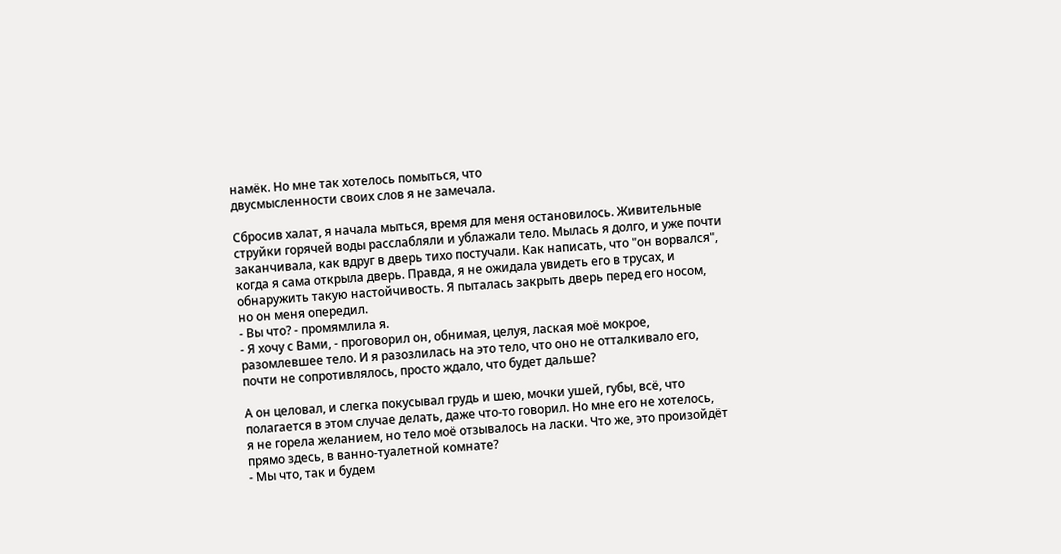намёк. Но мне так хотелось помыться, что
двусмысленности своих слов я не замечала.

Сбросив халат, я начала мыться, время для меня остановилось. Живительные
струйки горячей воды расслабляли и ублажали тело. Мылась я долго, и уже почти
заканчивала, как вдруг в дверь тихо постучали. Как написать, что "он ворвался",
когда я сама открыла дверь. Правда, я не ожидала увидеть его в трусах, и
обнаружить такую настойчивость. Я пыталась закрыть дверь перед его носом,
но он меня опередил.
- Вы что? - промямлила я.
- Я хочу с Вами, - проговорил он, обнимая, целуя, лаская моё мокрое,
разомлевшее тело. И я разозлилась на это тело, что оно не отталкивало его,
почти не сопротивлялось, просто ждало, что будет дальше?

А он целовал, и слегка покусывал грудь и шею, мочки ушей, губы, всё, что
полагается в этом случае делать, даже что-то говорил. Но мне его не хотелось,
я не горела желанием, но тело моё отзывалось на ласки. Что же, это произойдёт
прямо здесь, в ванно-туалетной комнате?
- Мы что, так и будем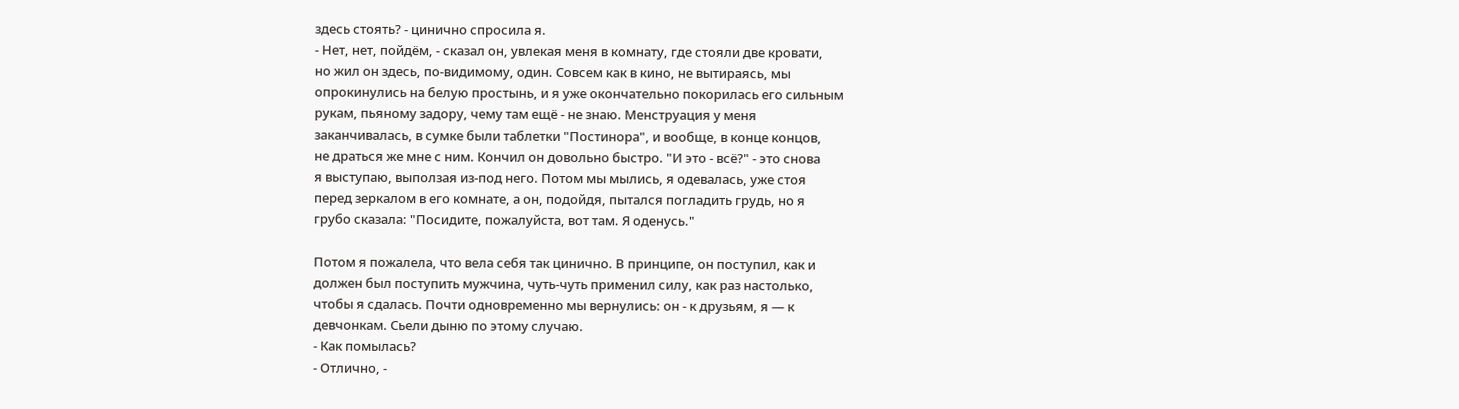здесь стоять? - цинично спросила я.
- Нет, нет, пойдём, - сказал он, увлекая меня в комнату, где стояли две кровати,
но жил он здесь, по-видимому, один. Совсем как в кино, не вытираясь, мы
опрокинулись на белую простынь, и я уже окончательно покорилась его сильным
рукам, пьяному задору, чему там ещё - не знаю. Менструация у меня
заканчивалась, в сумке были таблетки "Постинора", и вообще, в конце концов,
не драться же мне с ним. Кончил он довольно быстро. "И это - всё?" - это снова
я выступаю, выползая из-под него. Потом мы мылись, я одевалась, уже стоя
перед зеркалом в его комнате, а он, подойдя, пытался погладить грудь, но я
грубо сказала: "Посидите, пожалуйста, вот там. Я оденусь."

Потом я пожалела, что вела себя так цинично. В принципе, он поступил, как и
должен был поступить мужчина, чуть-чуть применил силу, как раз настолько,
чтобы я сдалась. Почти одновременно мы вернулись: он - к друзьям, я — к
девчонкам. Сьели дыню по этому случаю.
- Как помылась?
- Отлично, -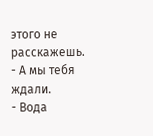этого не расскажешь.
- А мы тебя ждали.
- Вода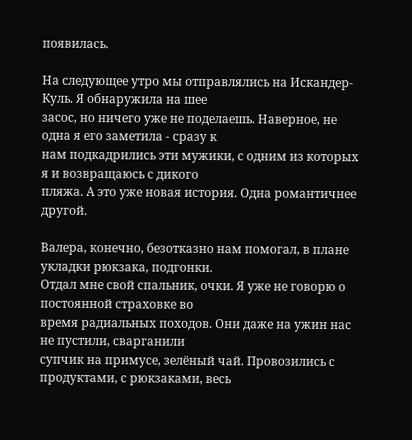появилась.

На следующее утро мы отправлялись на Искандер-Куль. Я обнаружила на шее
засос, но ничего уже не поделаешь. Наверное, не одна я его заметила - сразу к
нам подкадрились эти мужики, с одним из которых я и возвращаюсь с дикого
пляжа. А это уже новая история. Одна романтичнее другой.

Валера, конечно, безотказно нам помогал, в плане укладки рюкзака, подгонки.
Отдал мне свой спальник, очки. Я уже не говорю о постоянной страховке во
время радиальных походов. Они даже на ужин нас не пустили, сварганили
супчик на примусе, зелёный чай. Провозились с продуктами, с рюкзаками, весь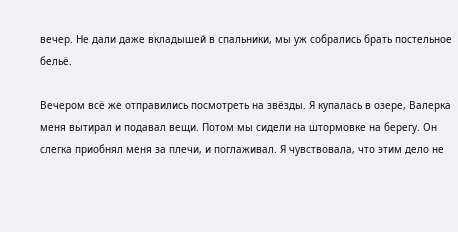вечер. Не дали даже вкладышей в спальники, мы уж собрались брать постельное
бельё.

Вечером всё же отправились посмотреть на звёзды. Я купалась в озере, Валерка
меня вытирал и подавал вещи. Потом мы сидели на штормовке на берегу. Он
слегка приобнял меня за плечи, и поглаживал. Я чувствовала, что этим дело не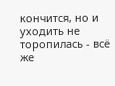кончится, но и уходить не торопилась - всё же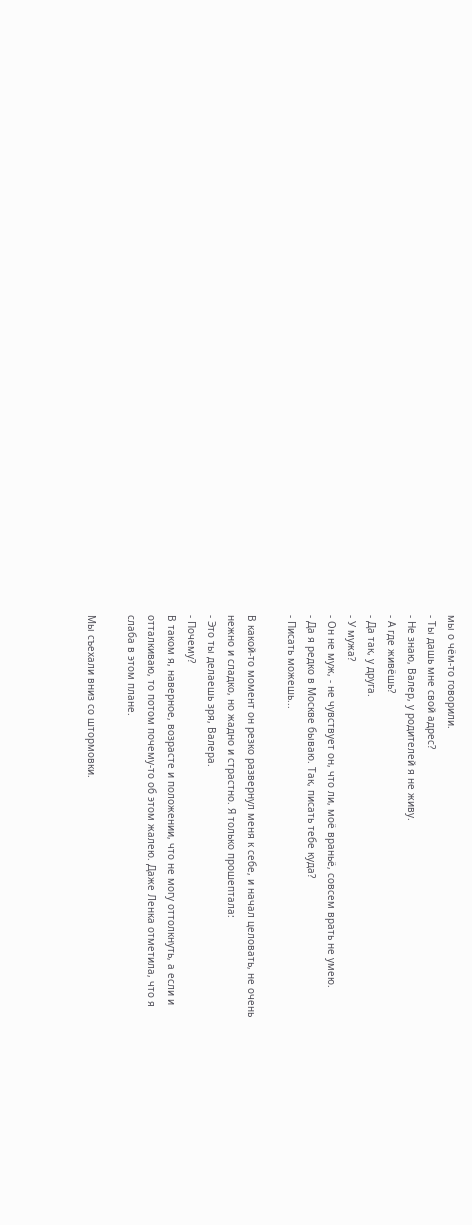мы о чём-то говорили.
- Ты дашь мне свой адрес?
- Не знаю, Валер, у родителей я не живу.
- А где живёшь?
- Да так, у друга.
- У мужа?
- Он не муж, - не чувствует он, что ли, моё враньё, совсем врать не умею.
- Да я редко в Москве бываю. Так, писать тебе куда?
- Писать можешь...

В какой-то момент он резко развернул меня к себе, и начал целовать, не очень
нежно и сладко, но жадно и страстно. Я только прошептала:
- Это ты делаешь зря, Валера.
- Почему?
В таком я, наверное, возрасте и положении, что не могу оттолкнуть, а если и
отталкиваю, то потом почему-то об этом жалею. Даже Ленка отметила, что я
слаба в этом плане.

Мы съехали вниз со штормовки.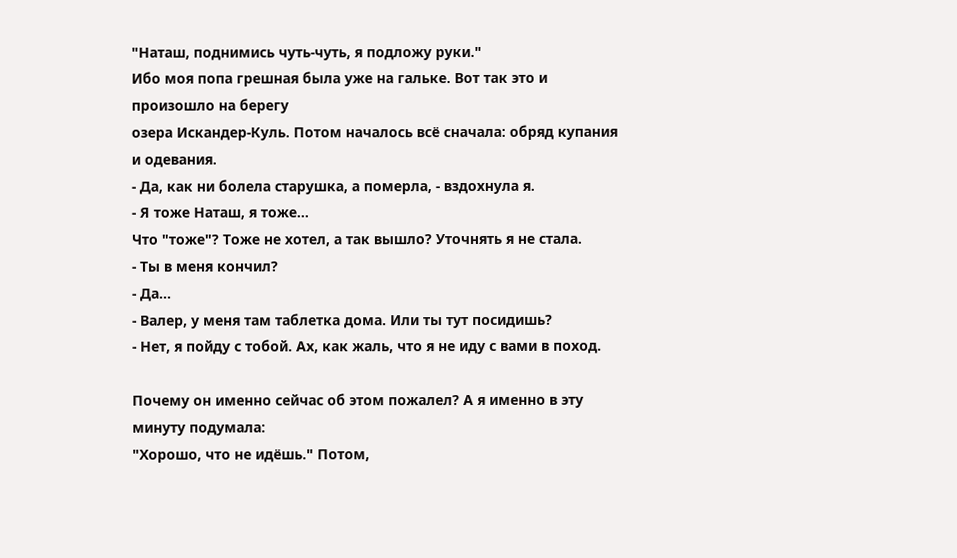"Наташ, поднимись чуть-чуть, я подложу руки."
Ибо моя попа грешная была уже на гальке. Вот так это и произошло на берегу
озера Искандер-Куль. Потом началось всё сначала: обряд купания и одевания.
- Да, как ни болела старушка, а померла, - вздохнула я.
- Я тоже Наташ, я тоже...
Что "тоже"? Тоже не хотел, а так вышло? Уточнять я не стала.
- Ты в меня кончил?
- Да...
- Валер, у меня там таблетка дома. Или ты тут посидишь?
- Нет, я пойду с тобой. Ах, как жаль, что я не иду с вами в поход.

Почему он именно сейчас об этом пожалел? А я именно в эту минуту подумала:
"Хорошо, что не идёшь." Потом,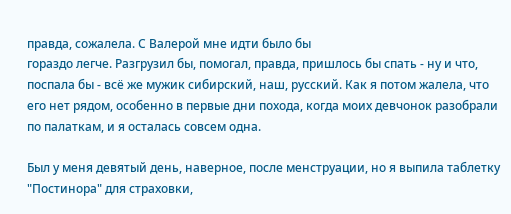правда, сожалела. С Валерой мне идти было бы
гораздо легче. Разгрузил бы, помогал, правда, пришлось бы спать - ну и что,
поспала бы - всё же мужик сибирский, наш, русский. Как я потом жалела, что
его нет рядом, особенно в первые дни похода, когда моих девчонок разобрали
по палаткам, и я осталась совсем одна.

Был у меня девятый день, наверное, после менструации, но я выпила таблетку
"Постинора" для страховки,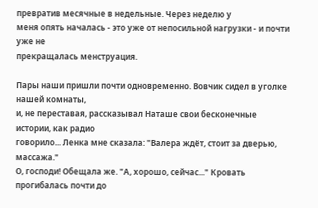превратив месячные в недельные. Через неделю у
меня опять началась - это уже от непосильной нагрузки - и почти уже не
прекращалась менструация.

Пары наши пришли почти одновременно. Вовчик сидел в уголке нашей комнаты,
и, не переставая, рассказывал Наташе свои бесконечные истории, как радио
говорило... Ленка мне сказала: "Валера ждёт, стоит за дверью, массажа."
О, господи! Обещала же. "А, хорошо, сейчас..." Кровать прогибалась почти до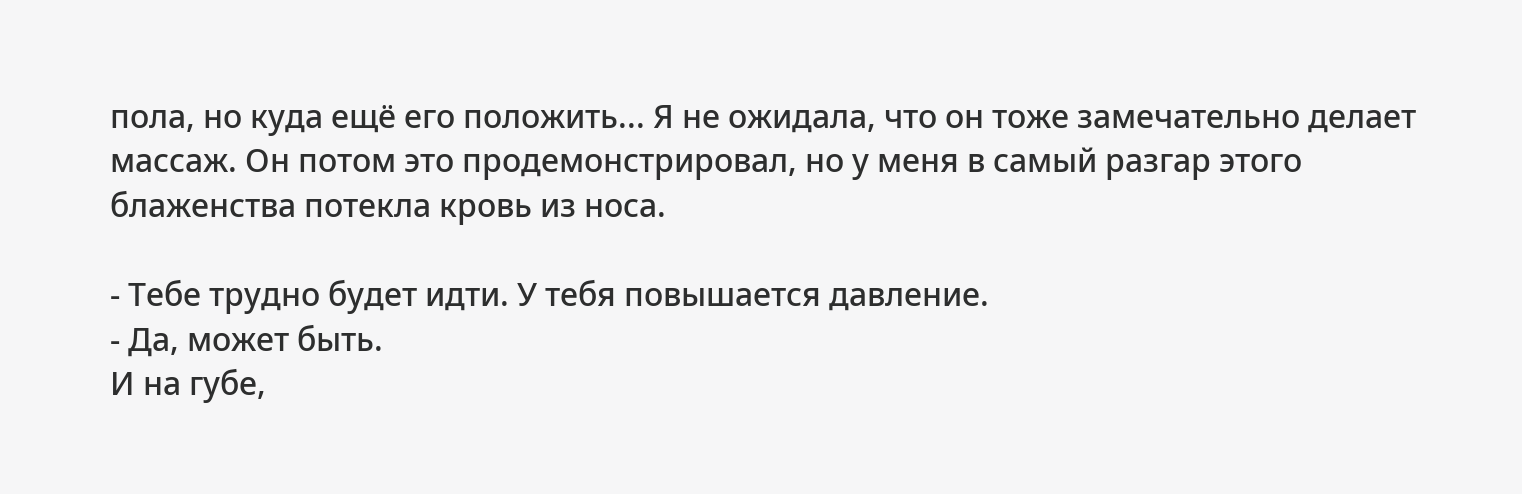пола, но куда ещё его положить... Я не ожидала, что он тоже замечательно делает
массаж. Он потом это продемонстрировал, но у меня в самый разгар этого
блаженства потекла кровь из носа.

- Тебе трудно будет идти. У тебя повышается давление.
- Да, может быть.
И на губе,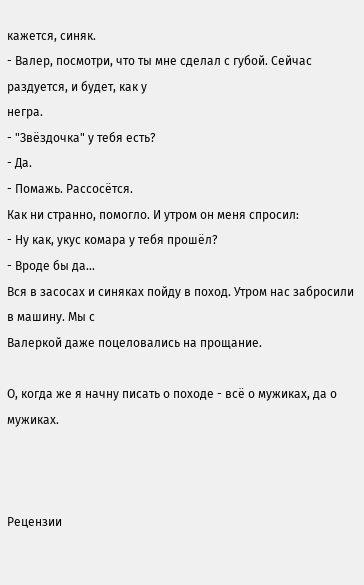кажется, синяк.
- Валер, посмотри, что ты мне сделал с губой. Сейчас раздуется, и будет, как у
негра.
- "Звёздочка" у тебя есть?
- Да.
- Помажь. Рассосётся.
Как ни странно, помогло. И утром он меня спросил:
- Ну как, укус комара у тебя прошёл?
- Вроде бы да...
Вся в засосах и синяках пойду в поход. Утром нас забросили в машину. Мы с
Валеркой даже поцеловались на прощание.

О, когда же я начну писать о походе - всё о мужиках, да о мужиках.



Рецензии